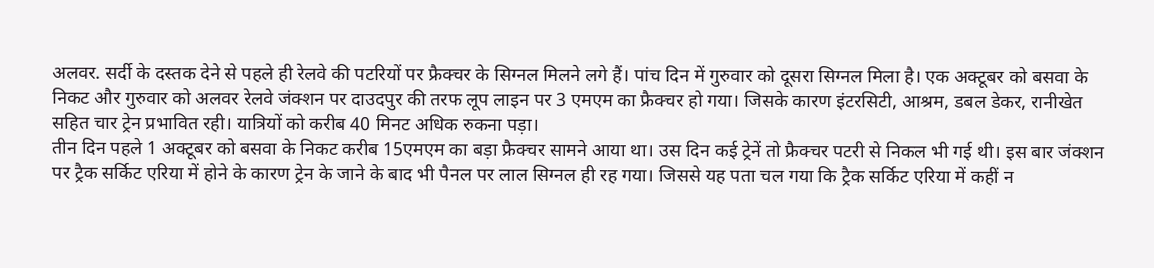अलवर. सर्दी के दस्तक देने से पहले ही रेलवे की पटरियों पर फ्रैक्चर के सिग्नल मिलने लगे हैं। पांच दिन में गुरुवार को दूसरा सिग्नल मिला है। एक अक्टूबर को बसवा के निकट और गुरुवार को अलवर रेलवे जंक्शन पर दाउदपुर की तरफ लूप लाइन पर 3 एमएम का फ्रैक्चर हो गया। जिसके कारण इंटरसिटी, आश्रम, डबल डेकर, रानीखेत सहित चार ट्रेन प्रभावित रही। यात्रियों को करीब 40 मिनट अधिक रुकना पड़ा।
तीन दिन पहले 1 अक्टूबर को बसवा के निकट करीब 15एमएम का बड़ा फ्रैक्चर सामने आया था। उस दिन कई ट्रेनें तो फ्रैक्चर पटरी से निकल भी गई थी। इस बार जंक्शन पर ट्रैक सर्किट एरिया में होने के कारण ट्रेन के जाने के बाद भी पैनल पर लाल सिग्नल ही रह गया। जिससे यह पता चल गया कि ट्रैक सर्किट एरिया में कहीं न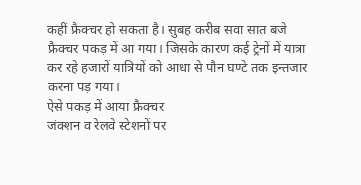कहीं फ्रैक्चर हो सकता है। सुबह करीब सवा सात बजे फ्रैक्चर पकड़ में आ गया। जिसके कारण कई ट्रेनों में यात्रा कर रहे हजारों यात्रियों को आधा से पौन घण्टे तक इन्तजार करना पड़ गया।
ऐसे पकड़ में आया फ्रैक्चर
जंक्शन व रेलवे स्टेशनों पर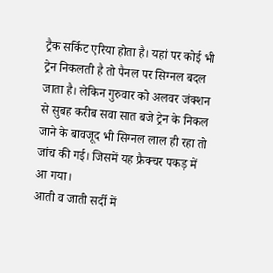ट्रैक सर्किट एरिया होता है। यहां पर कोई भी ट्रेन निकलती है तो पैनल पर सिग्नल बदल जाता है। लेकिन गुरुवार को अलवर जंक्शन से सुबह करीब सवा सात बजे ट्रेन के निकल जाने के बावजूद भी सिग्नल लाल ही रहा तो जांच की गई। जिसमें यह फ्रैक्चर पकड़ में आ गया।
आती व जाती सर्दी में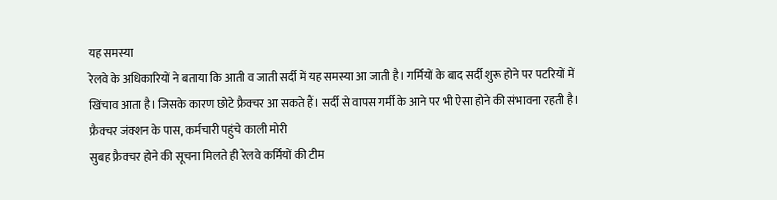यह समस्या
रेलवे के अधिकारियों ने बताया कि आती व जाती सर्दी में यह समस्या आ जाती है। गर्मियों के बाद सर्दी शुरू होने पर पटरियों में खिंचाव आता है। जिसके कारण छोटे फ्रैक्चर आ सकते हैं। सर्दी से वापस गर्मी के आने पर भी ऐसा होने की संभावना रहती है।
फ्रैक्चर जंक्शन के पास, कर्मचारी पहुंचे काली मोरी
सुबह फ्रैक्चर होने की सूचना मिलते ही रेलवे कर्मियों की टीम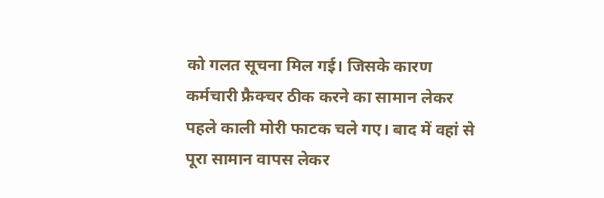को गलत सूचना मिल गई। जिसके कारण कर्मचारी फ्रैक्चर ठीक करने का सामान लेकर पहले काली मोरी फाटक चले गए। बाद में वहां से पूरा सामान वापस लेकर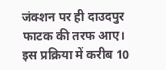जंक्शन पर ही दाउदपुर फाटक की तरफ आए। इस प्रक्रिया में करीब 10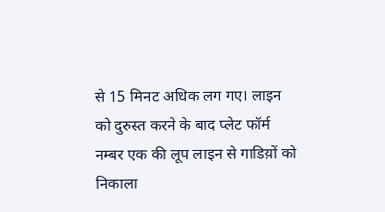से 15 मिनट अधिक लग गए। लाइन को दुरुस्त करने के बाद प्लेट फॉर्म नम्बर एक की लूप लाइन से गाडिय़ों को निकाला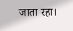जाता रहा।